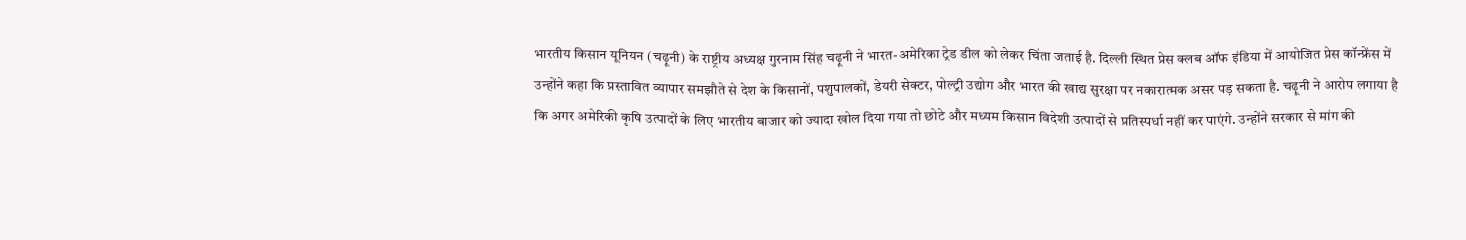भारतीय किसान यूनियन (चढ़ूनी) के राष्ट्रीय अध्यक्ष गुरनाम सिंह चढ़ूनी ने भारत-अमेरिका ट्रेड डील को लेकर चिंता जताई है. दिल्ली स्थित प्रेस क्लब ऑफ इंडिया में आयोजित प्रेस कॉन्फ्रेंस में उन्होंने कहा कि प्रस्तावित व्यापार समझौते से देश के किसानों, पशुपालकों, डेयरी सेक्टर, पोल्ट्री उद्योग और भारत की खाद्य सुरक्षा पर नकारात्मक असर पड़ सकता है. चढ़ूनी ने आरोप लगाया है कि अगर अमेरिकी कृषि उत्पादों के लिए भारतीय बाजार को ज्यादा खोल दिया गया तो छोटे और मध्यम किसान विदेशी उत्पादों से प्रतिस्पर्धा नहीं कर पाएंगे. उन्होंने सरकार से मांग की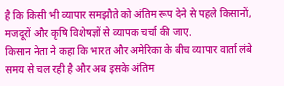है कि किसी भी व्यापार समझौते को अंतिम रूप देने से पहले किसानों, मजदूरों और कृषि विशेषज्ञों से व्यापक चर्चा की जाए.
किसान नेता ने कहा कि भारत और अमेरिका के बीच व्यापार वार्ता लंबे समय से चल रही है और अब इसके अंतिम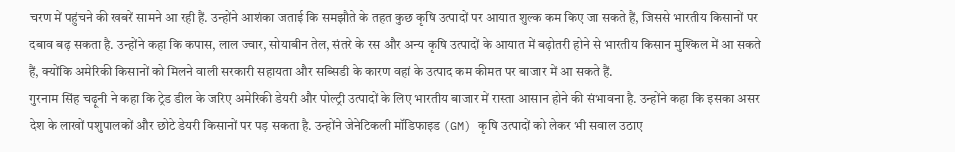चरण में पहुंचने की खबरें सामने आ रही हैं. उन्होंने आशंका जताई कि समझौते के तहत कुछ कृषि उत्पादों पर आयात शुल्क कम किए जा सकते हैं, जिससे भारतीय किसानों पर दबाव बढ़ सकता है. उन्होंने कहा कि कपास, लाल ज्वार, सोयाबीन तेल, संतरे के रस और अन्य कृषि उत्पादों के आयात में बढ़ोतरी होने से भारतीय किसान मुश्किल में आ सकते हैं, क्योंकि अमेरिकी किसानों को मिलने वाली सरकारी सहायता और सब्सिडी के कारण वहां के उत्पाद कम कीमत पर बाजार में आ सकते हैं.
गुरनाम सिंह चढ़ूनी ने कहा कि ट्रेड डील के जरिए अमेरिकी डेयरी और पोल्ट्री उत्पादों के लिए भारतीय बाजार में रास्ता आसान होने की संभावना है. उन्होंने कहा कि इसका असर देश के लाखों पशुपालकों और छोटे डेयरी किसानों पर पड़ सकता है. उन्होंने जेनेटिकली मॉडिफाइड (GM) कृषि उत्पादों को लेकर भी सवाल उठाए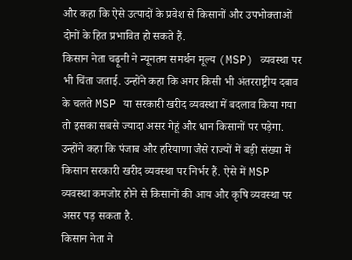और कहा कि ऐसे उत्पादों के प्रवेश से किसानों और उपभोक्ताओं दोनों के हित प्रभावित हो सकते हैं.
किसान नेता चढ़ूनी ने न्यूनतम समर्थन मूल्य (MSP) व्यवस्था पर भी चिंता जताई. उन्होंने कहा कि अगर किसी भी अंतरराष्ट्रीय दबाव के चलते MSP या सरकारी खरीद व्यवस्था में बदलाव किया गया तो इसका सबसे ज्यादा असर गेहूं और धान किसानों पर पड़ेगा. उन्होंने कहा कि पंजाब और हरियाणा जैसे राज्यों में बड़ी संख्या में किसान सरकारी खरीद व्यवस्था पर निर्भर हैं. ऐसे में MSP व्यवस्था कमजोर होने से किसानों की आय और कृषि व्यवस्था पर असर पड़ सकता है.
किसान नेता ने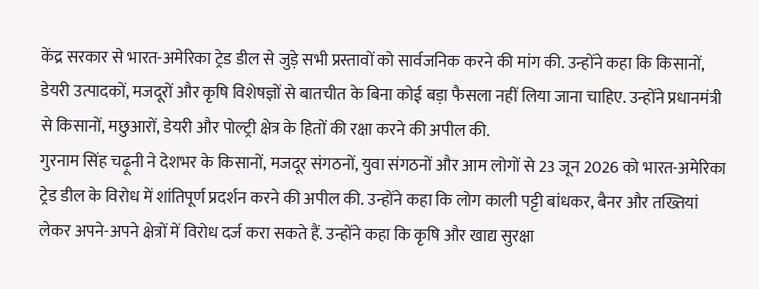केंद्र सरकार से भारत-अमेरिका ट्रेड डील से जुड़े सभी प्रस्तावों को सार्वजनिक करने की मांग की. उन्होंने कहा कि किसानों, डेयरी उत्पादकों, मजदूरों और कृषि विशेषज्ञों से बातचीत के बिना कोई बड़ा फैसला नहीं लिया जाना चाहिए. उन्होंने प्रधानमंत्री से किसानों, मछुआरों, डेयरी और पोल्ट्री क्षेत्र के हितों की रक्षा करने की अपील की.
गुरनाम सिंह चढ़ूनी ने देशभर के किसानों, मजदूर संगठनों, युवा संगठनों और आम लोगों से 23 जून 2026 को भारत-अमेरिका ट्रेड डील के विरोध में शांतिपूर्ण प्रदर्शन करने की अपील की. उन्होंने कहा कि लोग काली पट्टी बांधकर, बैनर और तख्तियां लेकर अपने-अपने क्षेत्रों में विरोध दर्ज करा सकते हैं. उन्होंने कहा कि कृषि और खाद्य सुरक्षा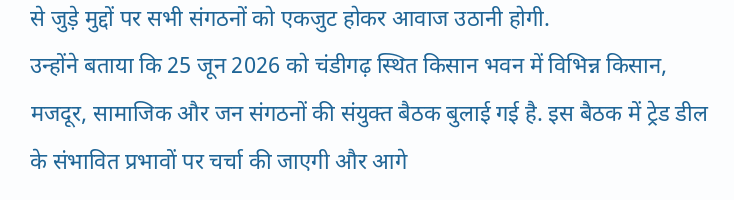से जुड़े मुद्दों पर सभी संगठनों को एकजुट होकर आवाज उठानी होगी.
उन्होंने बताया कि 25 जून 2026 को चंडीगढ़ स्थित किसान भवन में विभिन्न किसान, मजदूर, सामाजिक और जन संगठनों की संयुक्त बैठक बुलाई गई है. इस बैठक में ट्रेड डील के संभावित प्रभावों पर चर्चा की जाएगी और आगे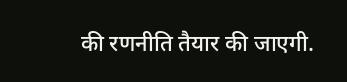की रणनीति तैयार की जाएगी.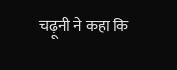चढ़ूनी ने कहा कि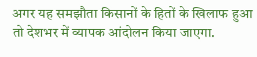अगर यह समझौता किसानों के हितों के खिलाफ हुआ तो देशभर में व्यापक आंदोलन किया जाएगा.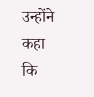उन्होंने कहा कि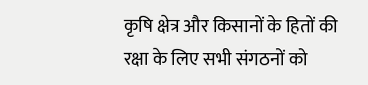कृषि क्षेत्र और किसानों के हितों की रक्षा के लिए सभी संगठनों को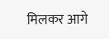मिलकर आगे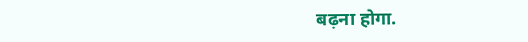बढ़ना होगा.